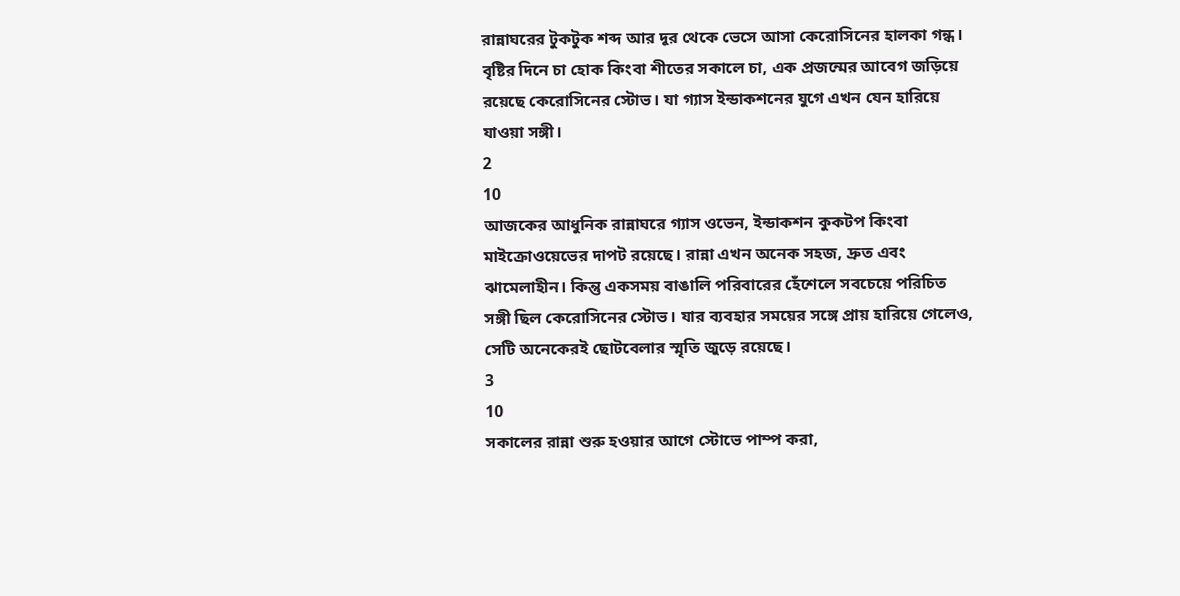রান্নাঘরের টুকটুক শব্দ আর দূর থেকে ভেসে আসা কেরোসিনের হালকা গন্ধ। বৃষ্টির দিনে চা হোক কিংবা শীতের সকালে চা, এক প্রজন্মের আবেগ জড়িয়ে রয়েছে কেরোসিনের স্টোভ। যা গ্যাস ইন্ডাকশনের যুগে এখন যেন হারিয়ে যাওয়া সঙ্গী।
2
10
আজকের আধুনিক রান্নাঘরে গ্যাস ওভেন, ইন্ডাকশন কুকটপ কিংবা মাইক্রোওয়েভের দাপট রয়েছে। রান্না এখন অনেক সহজ, দ্রুত এবং ঝামেলাহীন। কিন্তু একসময় বাঙালি পরিবারের হেঁশেলে সবচেয়ে পরিচিত সঙ্গী ছিল কেরোসিনের স্টোভ। যার ব্যবহার সময়ের সঙ্গে প্রায় হারিয়ে গেলেও, সেটি অনেকেরই ছোটবেলার স্মৃতি জুড়ে রয়েছে।
3
10
সকালের রান্না শুরু হওয়ার আগে স্টোভে পাম্প করা,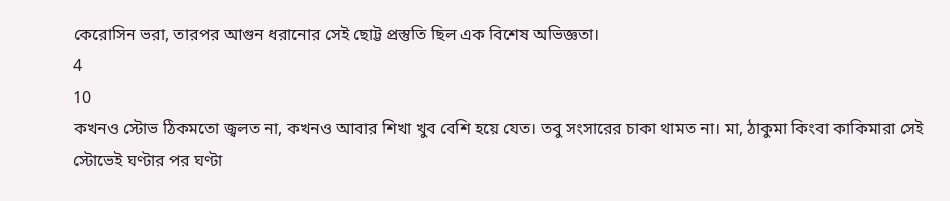কেরোসিন ভরা, তারপর আগুন ধরানোর সেই ছোট্ট প্রস্তুতি ছিল এক বিশেষ অভিজ্ঞতা।
4
10
কখনও স্টোভ ঠিকমতো জ্বলত না, কখনও আবার শিখা খুব বেশি হয়ে যেত। তবু সংসারের চাকা থামত না। মা, ঠাকুমা কিংবা কাকিমারা সেই স্টোভেই ঘণ্টার পর ঘণ্টা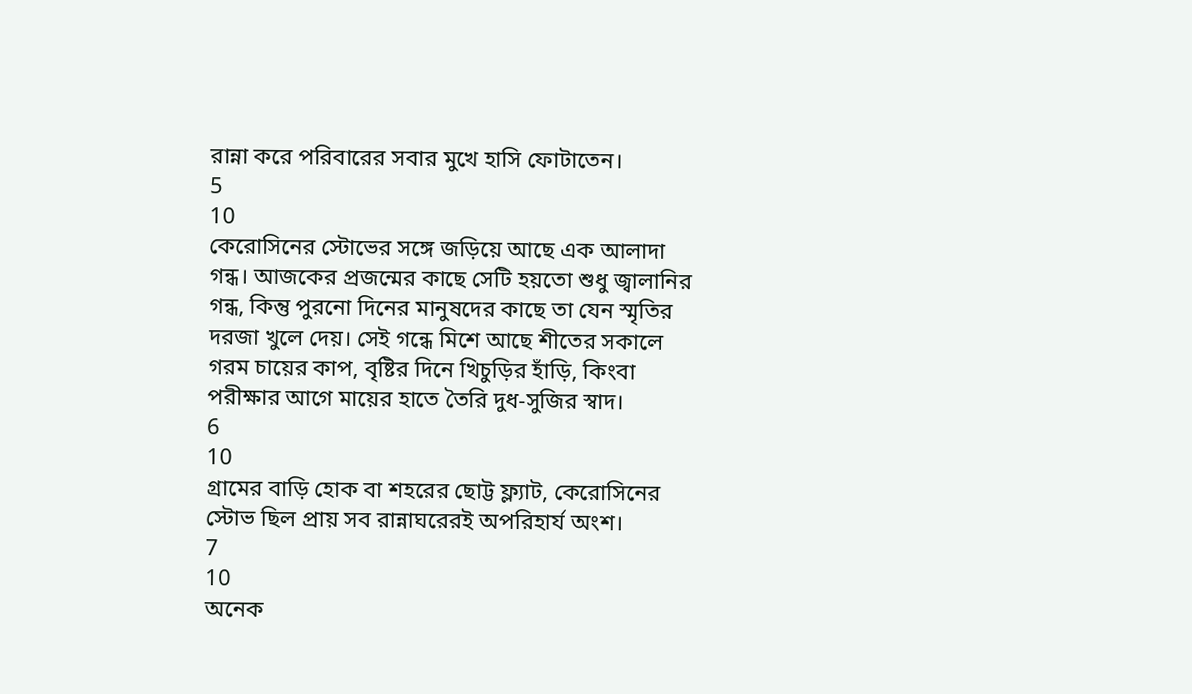রান্না করে পরিবারের সবার মুখে হাসি ফোটাতেন।
5
10
কেরোসিনের স্টোভের সঙ্গে জড়িয়ে আছে এক আলাদা গন্ধ। আজকের প্রজন্মের কাছে সেটি হয়তো শুধু জ্বালানির গন্ধ, কিন্তু পুরনো দিনের মানুষদের কাছে তা যেন স্মৃতির দরজা খুলে দেয়। সেই গন্ধে মিশে আছে শীতের সকালে গরম চায়ের কাপ, বৃষ্টির দিনে খিচুড়ির হাঁড়ি, কিংবা পরীক্ষার আগে মায়ের হাতে তৈরি দুধ-সুজির স্বাদ।
6
10
গ্রামের বাড়ি হোক বা শহরের ছোট্ট ফ্ল্যাট, কেরোসিনের স্টোভ ছিল প্রায় সব রান্নাঘরেরই অপরিহার্য অংশ।
7
10
অনেক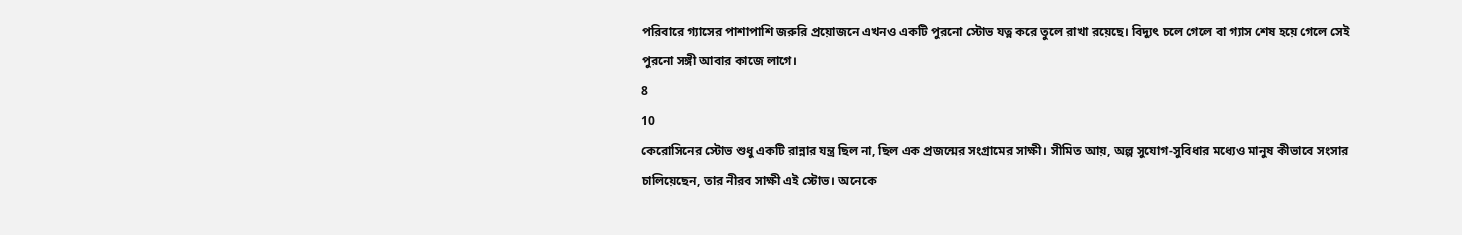পরিবারে গ্যাসের পাশাপাশি জরুরি প্রয়োজনে এখনও একটি পুরনো স্টোভ যত্ন করে তুলে রাখা রয়েছে। বিদ্যুৎ চলে গেলে বা গ্যাস শেষ হয়ে গেলে সেই পুরনো সঙ্গী আবার কাজে লাগে।
8
10
কেরোসিনের স্টোভ শুধু একটি রান্নার যন্ত্র ছিল না, ছিল এক প্রজন্মের সংগ্রামের সাক্ষী। সীমিত আয়, অল্প সুযোগ-সুবিধার মধ্যেও মানুষ কীভাবে সংসার চালিয়েছেন, তার নীরব সাক্ষী এই স্টোভ। অনেকে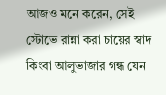আজও মনে করেন, সেই স্টোভে রান্না করা চায়ের স্বাদ কিংবা আলুভাজার গন্ধ যেন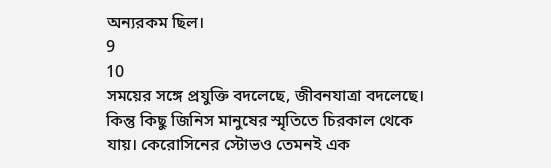অন্যরকম ছিল।
9
10
সময়ের সঙ্গে প্রযুক্তি বদলেছে, জীবনযাত্রা বদলেছে। কিন্তু কিছু জিনিস মানুষের স্মৃতিতে চিরকাল থেকে যায়। কেরোসিনের স্টোভও তেমনই এক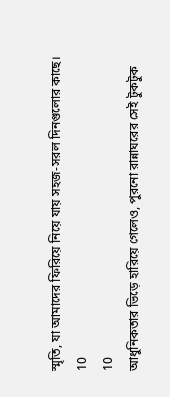স্মৃতি, যা আমাদের ফিরিয়ে নিয়ে যায় সহজ-সরল দিনগুলোর কাছে।
10
10
আধুনিকতার ভিড়ে হারিয়ে গেলেও, পুরনো রান্নাঘরের সেই টুকটুক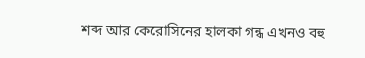শব্দ আর কেরোসিনের হালকা গন্ধ এখনও বহু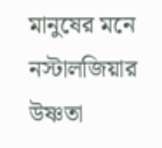মানুষের মনে নস্টালজিয়ার উষ্ণতা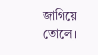জাগিয়ে তোলে।